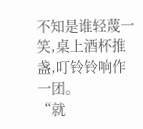不知是谁轻蔑一笑,桌上酒杯推盏,叮铃铃响作一团。
“就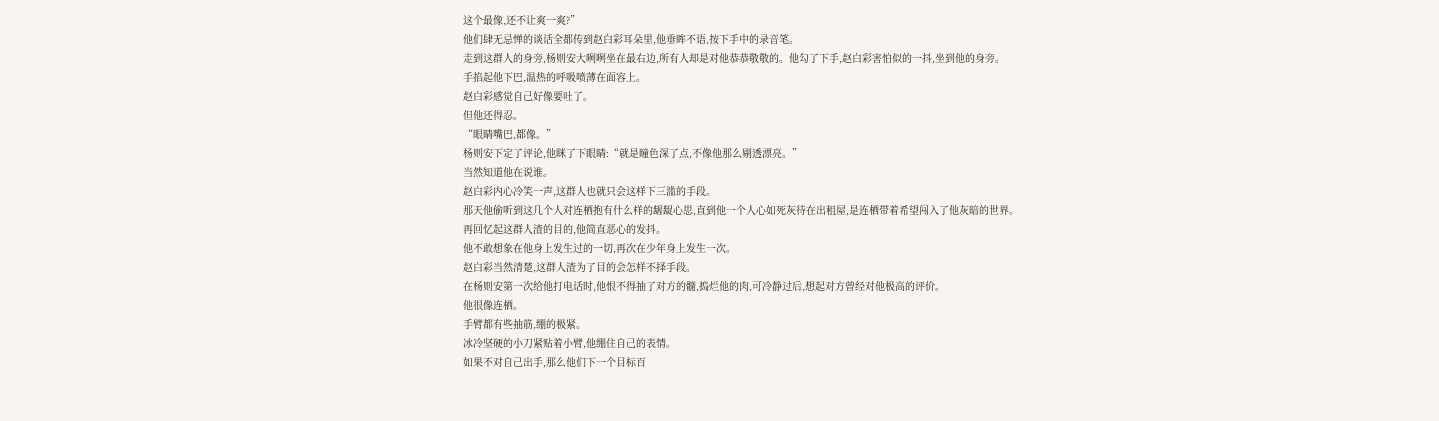这个最像,还不让爽一爽?”
他们肆无忌惮的谈话全都传到赵白彩耳朵里,他垂眸不语,按下手中的录音笔。
走到这群人的身旁,杨则安大咧咧坐在最右边,所有人却是对他恭恭敬敬的。他勾了下手,赵白彩害怕似的一抖,坐到他的身旁。
手掐起他下巴,温热的呼吸喷薄在面容上。
赵白彩感觉自己好像要吐了。
但他还得忍。
“眼睛嘴巴,都像。”
杨则安下定了评论,他眯了下眼睛:“就是瞳色深了点,不像他那么剔透漂亮。”
当然知道他在说谁。
赵白彩内心冷笑一声,这群人也就只会这样下三滥的手段。
那天他偷听到这几个人对连栖抱有什么样的龌龊心思,直到他一个人心如死灰待在出租屋,是连栖带着希望闯入了他灰暗的世界。
再回忆起这群人渣的目的,他简直恶心的发抖。
他不敢想象在他身上发生过的一切,再次在少年身上发生一次。
赵白彩当然清楚,这群人渣为了目的会怎样不择手段。
在杨则安第一次给他打电话时,他恨不得抽了对方的髓,捣烂他的肉,可冷静过后,想起对方曾经对他极高的评价。
他很像连栖。
手臂都有些抽筋,绷的极紧。
冰冷坚硬的小刀紧贴着小臂,他绷住自己的表情。
如果不对自己出手,那么他们下一个目标百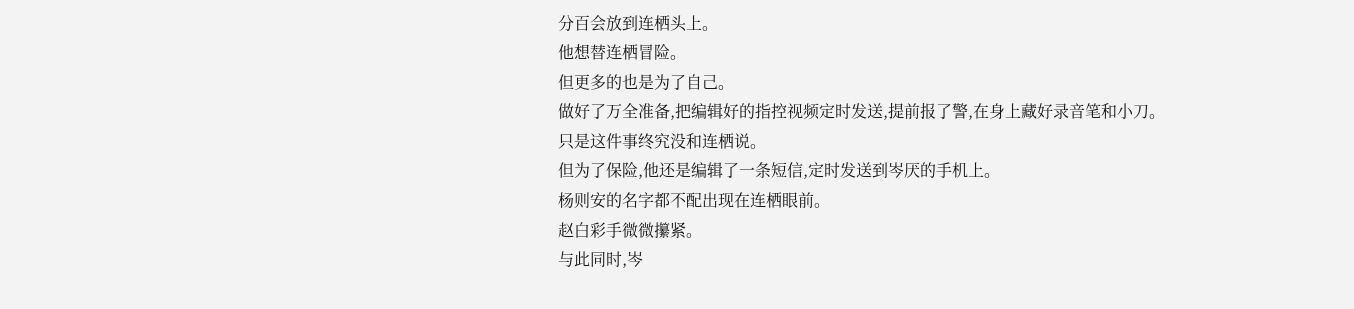分百会放到连栖头上。
他想替连栖冒险。
但更多的也是为了自己。
做好了万全准备,把编辑好的指控视频定时发送,提前报了警,在身上藏好录音笔和小刀。
只是这件事终究没和连栖说。
但为了保险,他还是编辑了一条短信,定时发送到岑厌的手机上。
杨则安的名字都不配出现在连栖眼前。
赵白彩手微微攥紧。
与此同时,岑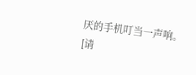厌的手机叮当一声响。
[请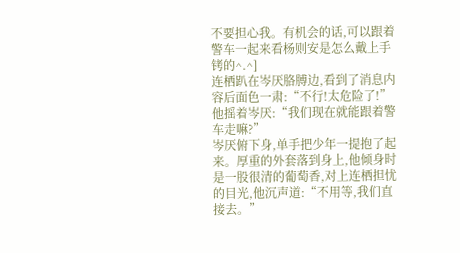不要担心我。有机会的话,可以跟着警车一起来看杨则安是怎么戴上手铐的^.^]
连栖趴在岑厌胳膊边,看到了消息内容后面色一肃:“不行!太危险了!”
他摇着岑厌:“我们现在就能跟着警车走嘛?”
岑厌俯下身,单手把少年一提抱了起来。厚重的外套落到身上,他倾身时是一股很清的葡萄香,对上连栖担忧的目光,他沉声道:“不用等,我们直接去。”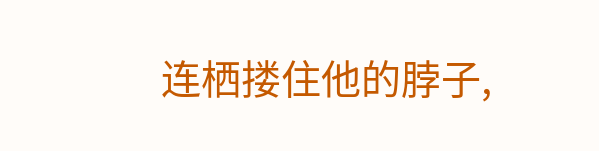连栖搂住他的脖子,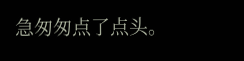急匆匆点了点头。